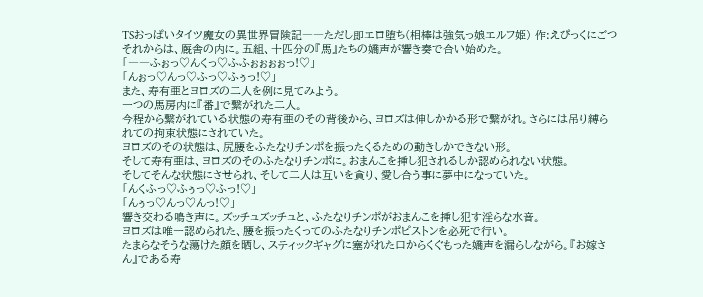TSおっぱいタイツ魔女の異世界冒険記――ただし即エロ堕ち(相棒は強気っ娘エルフ姫) 作:えぴっくにごつ
それからは、厩舎の内に。五組、十匹分の『馬』たちの嬌声が響き奏で合い始めた。
「――ふぉっ♡んくっ♡ふふぉぉぉぉっ!♡」
「んぉっ♡んっ♡ふっ♡ふぅっ!♡」
また、寿有亜とヨロズの二人を例に見てみよう。
一つの馬房内に『番』で繋がれた二人。
今程から繋がれている状態の寿有亜のその背後から、ヨロズは伸しかかる形で繋がれ。さらには吊り縛られての拘束状態にされていた。
ヨロズのその状態は、尻腰をふたなりチンポを振ったくるための動きしかできない形。
そして寿有亜は、ヨロズのそのふたなりチンポに。おまんこを挿し犯されるしか認められない状態。
そしてそんな状態にさせられ、そして二人は互いを貪り、愛し合う事に夢中になっていた。
「んくふっ♡ふぅっ♡ふっ!♡」
「んぅっ♡んっ♡んっ!♡」
響き交わる鳴き声に。ズッチュズッチュと、ふたなりチンポがおまんこを挿し犯す淫らな水音。
ヨロズは唯一認められた、腰を振ったくってのふたなりチンポピストンを必死で行い。
たまらなそうな蕩けた顔を晒し、スティックギャグに塞がれた口からくぐもった嬌声を漏らしながら。『お嫁さん』である寿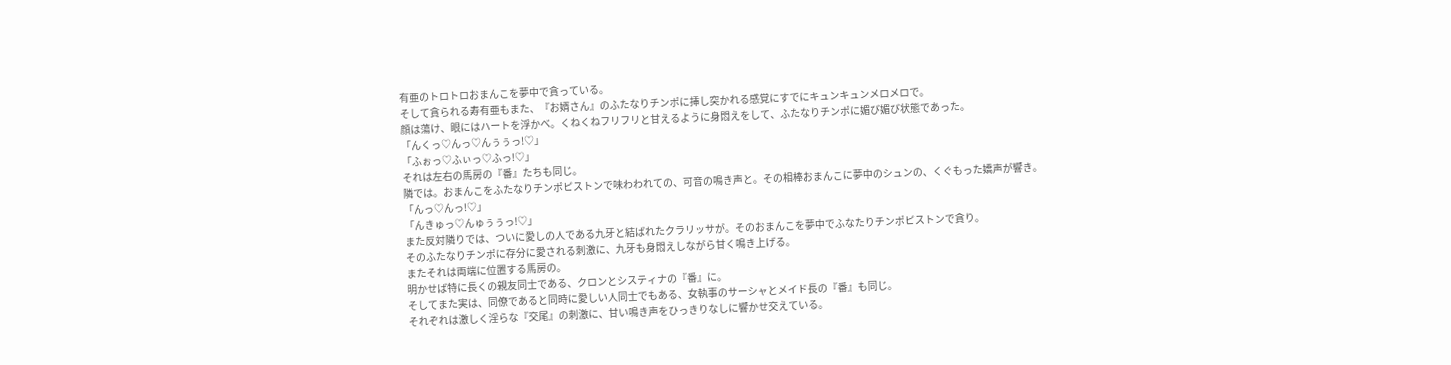有亜のトロトロおまんこを夢中で貪っている。
そして貪られる寿有亜もまた、『お婿さん』のふたなりチンポに挿し突かれる感覚にすでにキュンキュンメロメロで。
顔は蕩け、眼にはハートを浮かべ。くねくねフリフリと甘えるように身悶えをして、ふたなりチンポに媚び媚び状態であった。
「んくっ♡んっ♡んぅぅっ!♡」
「ふぉっ♡ふぃっ♡ふっ!♡」
それは左右の馬房の『番』たちも同じ。
隣では。おまんこをふたなりチンポピストンで味わわれての、可音の鳴き声と。その相棒おまんこに夢中のシュンの、くぐもった嬌声が響き。
「んっ♡んっ!♡」
「んきゅっ♡んゅぅぅっ!♡」
また反対隣りでは、ついに愛しの人である九牙と結ばれたクラリッサが。そのおまんこを夢中でふなたりチンポピストンで貪り。
そのふたなりチンポに存分に愛される刺激に、九牙も身悶えしながら甘く鳴き上げる。
またそれは両端に位置する馬房の。
明かせば特に長くの親友同士である、クロンとシスティナの『番』に。
そしてまた実は、同僚であると同時に愛しい人同士でもある、女執事のサーシャとメイド長の『番』も同じ。
それぞれは激しく淫らな『交尾』の刺激に、甘い鳴き声をひっきりなしに響かせ交えている。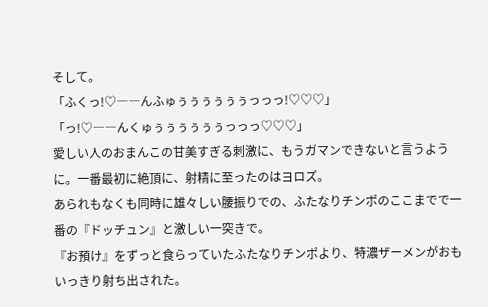そして。
「ふくっ!♡――んふゅぅぅぅぅぅぅっっっ!♡♡♡」
「っ!♡――んくゅぅぅぅぅぅぅっっっ♡♡♡」
愛しい人のおまんこの甘美すぎる刺激に、もうガマンできないと言うように。一番最初に絶頂に、射精に至ったのはヨロズ。
あられもなくも同時に雄々しい腰振りでの、ふたなりチンポのここまでで一番の『ドッチュン』と激しい一突きで。
『お預け』をずっと食らっていたふたなりチンポより、特濃ザーメンがおもいっきり射ち出された。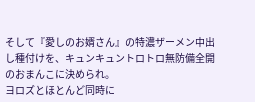そして『愛しのお婿さん』の特濃ザーメン中出し種付けを、キュンキュントロトロ無防備全開のおまんこに決められ。
ヨロズとほとんど同時に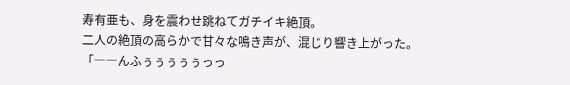寿有亜も、身を震わせ跳ねてガチイキ絶頂。
二人の絶頂の高らかで甘々な鳴き声が、混じり響き上がった。
「――んふぅぅぅぅぅっっ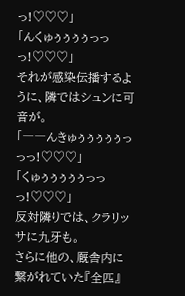っ!♡♡♡」
「んくゅぅぅぅぅっっっ!♡♡♡」
それが感染伝播するように、隣ではシュンに可音が。
「――んきゅぅぅぅぅぅっっっ!♡♡♡」
「くゅぅぅぅぅぅっっっ!♡♡♡」
反対隣りでは、クラリッサに九牙も。
さらに他の、厩舎内に繋がれていた『全匹』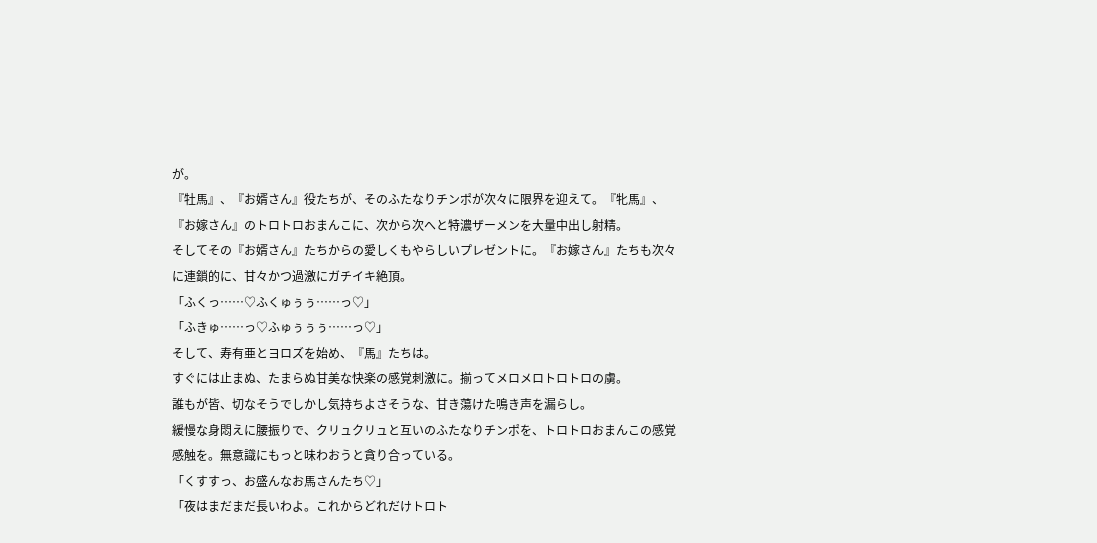が。
『牡馬』、『お婿さん』役たちが、そのふたなりチンポが次々に限界を迎えて。『牝馬』、『お嫁さん』のトロトロおまんこに、次から次へと特濃ザーメンを大量中出し射精。
そしてその『お婿さん』たちからの愛しくもやらしいプレゼントに。『お嫁さん』たちも次々に連鎖的に、甘々かつ過激にガチイキ絶頂。
「ふくっ……♡ふくゅぅぅ……っ♡」
「ふきゅ……っ♡ふゅぅぅぅ……っ♡」
そして、寿有亜とヨロズを始め、『馬』たちは。
すぐには止まぬ、たまらぬ甘美な快楽の感覚刺激に。揃ってメロメロトロトロの虜。
誰もが皆、切なそうでしかし気持ちよさそうな、甘き蕩けた鳴き声を漏らし。
緩慢な身悶えに腰振りで、クリュクリュと互いのふたなりチンポを、トロトロおまんこの感覚感触を。無意識にもっと味わおうと貪り合っている。
「くすすっ、お盛んなお馬さんたち♡」
「夜はまだまだ長いわよ。これからどれだけトロト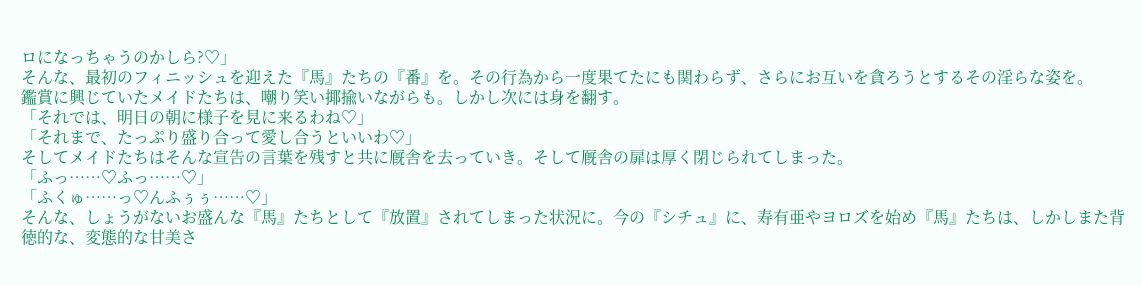ロになっちゃうのかしら?♡」
そんな、最初のフィニッシュを迎えた『馬』たちの『番』を。その行為から一度果てたにも関わらず、さらにお互いを貪ろうとするその淫らな姿を。
鑑賞に興じていたメイドたちは、嘲り笑い揶揄いながらも。しかし次には身を翻す。
「それでは、明日の朝に様子を見に来るわね♡」
「それまで、たっぷり盛り合って愛し合うといいわ♡」
そしてメイドたちはそんな宣告の言葉を残すと共に厩舎を去っていき。そして厩舎の扉は厚く閉じられてしまった。
「ふっ……♡ふっ……♡」
「ふくゅ……っ♡んふぅぅ……♡」
そんな、しょうがないお盛んな『馬』たちとして『放置』されてしまった状況に。今の『シチュ』に、寿有亜やヨロズを始め『馬』たちは、しかしまた背徳的な、変態的な甘美さ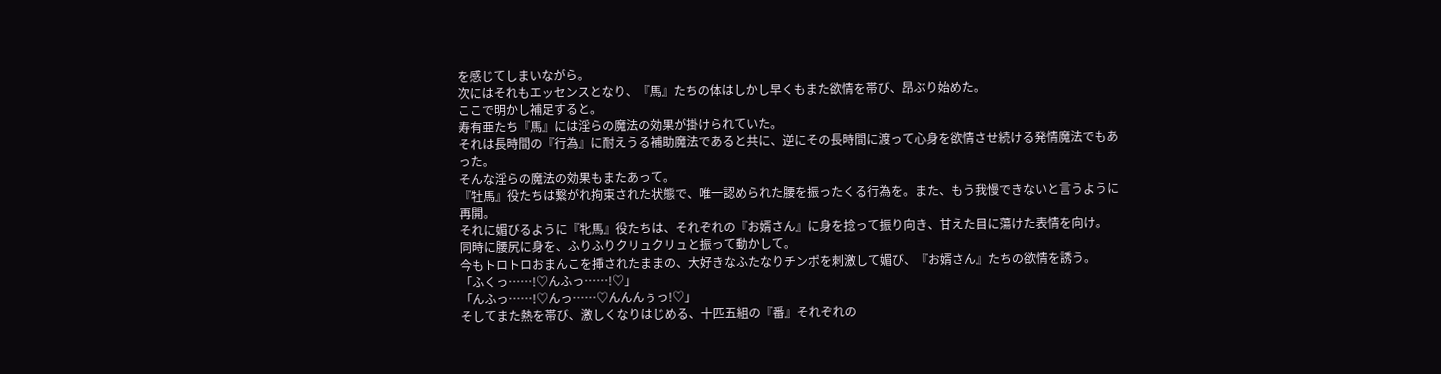を感じてしまいながら。
次にはそれもエッセンスとなり、『馬』たちの体はしかし早くもまた欲情を帯び、昂ぶり始めた。
ここで明かし補足すると。
寿有亜たち『馬』には淫らの魔法の効果が掛けられていた。
それは長時間の『行為』に耐えうる補助魔法であると共に、逆にその長時間に渡って心身を欲情させ続ける発情魔法でもあった。
そんな淫らの魔法の効果もまたあって。
『牡馬』役たちは繋がれ拘束された状態で、唯一認められた腰を振ったくる行為を。また、もう我慢できないと言うように再開。
それに媚びるように『牝馬』役たちは、それぞれの『お婿さん』に身を捻って振り向き、甘えた目に蕩けた表情を向け。
同時に腰尻に身を、ふりふりクリュクリュと振って動かして。
今もトロトロおまんこを挿されたままの、大好きなふたなりチンポを刺激して媚び、『お婿さん』たちの欲情を誘う。
「ふくっ……!♡んふっ……!♡」
「んふっ……!♡んっ……♡んんんぅっ!♡」
そしてまた熱を帯び、激しくなりはじめる、十匹五組の『番』それぞれの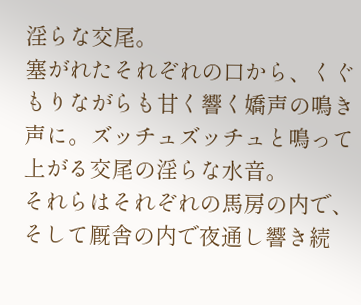淫らな交尾。
塞がれたそれぞれの口から、くぐもりながらも甘く響く嬌声の鳴き声に。ズッチュズッチュと鳴って上がる交尾の淫らな水音。
それらはそれぞれの馬房の内で、そして厩舎の内で夜通し響き続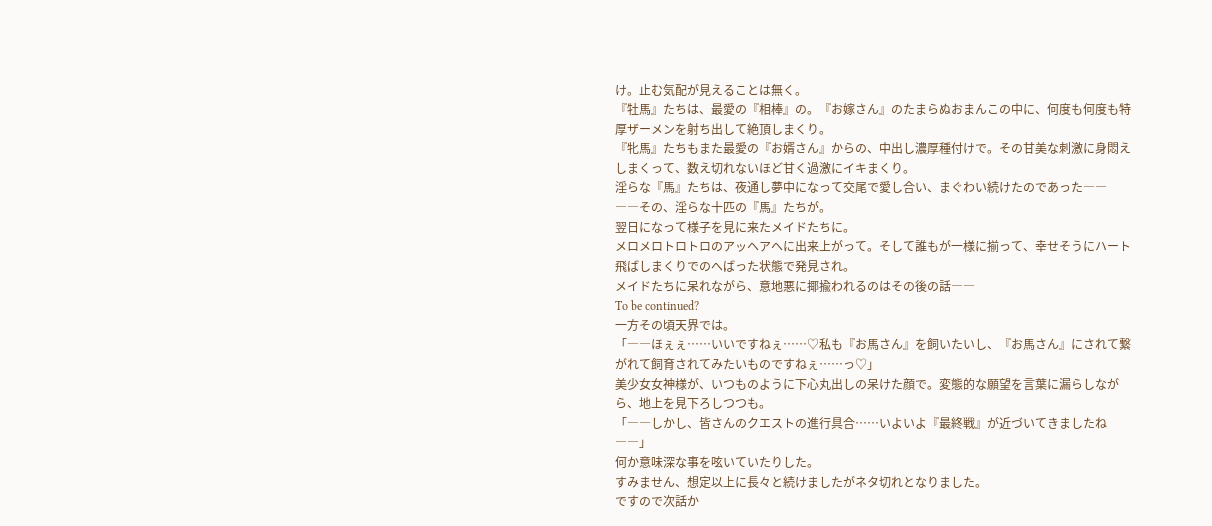け。止む気配が見えることは無く。
『牡馬』たちは、最愛の『相棒』の。『お嫁さん』のたまらぬおまんこの中に、何度も何度も特厚ザーメンを射ち出して絶頂しまくり。
『牝馬』たちもまた最愛の『お婿さん』からの、中出し濃厚種付けで。その甘美な刺激に身悶えしまくって、数え切れないほど甘く過激にイキまくり。
淫らな『馬』たちは、夜通し夢中になって交尾で愛し合い、まぐわい続けたのであった――
――その、淫らな十匹の『馬』たちが。
翌日になって様子を見に来たメイドたちに。
メロメロトロトロのアッヘアヘに出来上がって。そして誰もが一様に揃って、幸せそうにハート飛ばしまくりでのへばった状態で発見され。
メイドたちに呆れながら、意地悪に揶揄われるのはその後の話――
To be continued?
一方その頃天界では。
「――ほぇぇ……いいですねぇ……♡私も『お馬さん』を飼いたいし、『お馬さん』にされて繋がれて飼育されてみたいものですねぇ……っ♡」
美少女女神様が、いつものように下心丸出しの呆けた顔で。変態的な願望を言葉に漏らしながら、地上を見下ろしつつも。
「――しかし、皆さんのクエストの進行具合……いよいよ『最終戦』が近づいてきましたね――」
何か意味深な事を呟いていたりした。
すみません、想定以上に長々と続けましたがネタ切れとなりました。
ですので次話か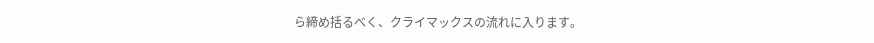ら締め括るべく、クライマックスの流れに入ります。